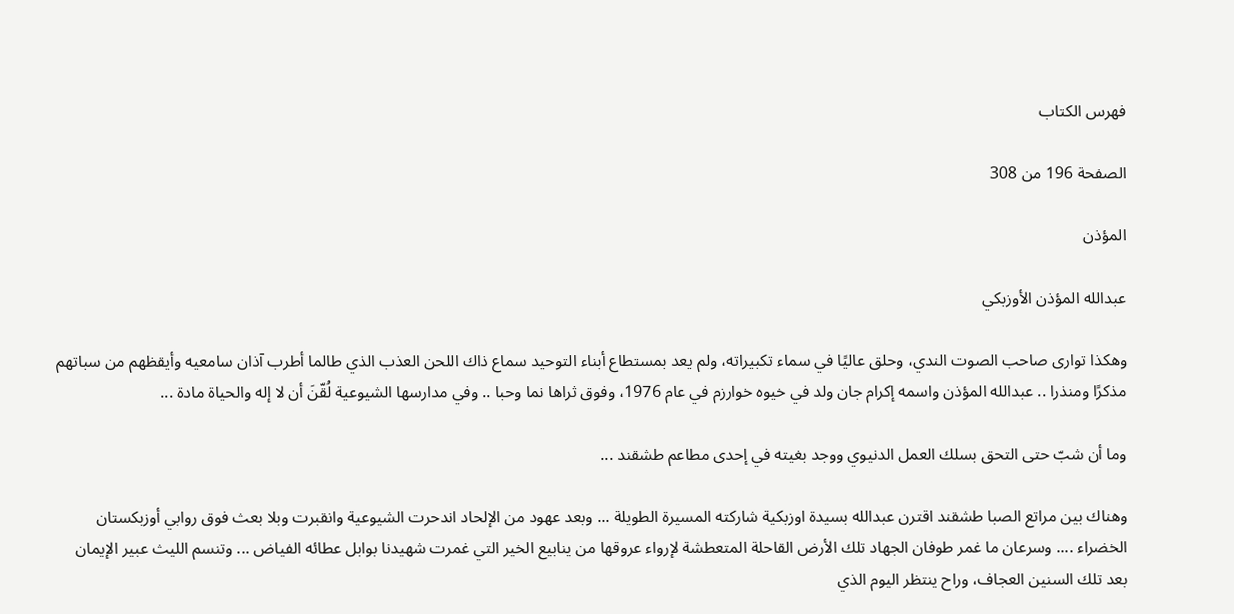فهرس الكتاب

الصفحة 196 من 308

المؤذن

عبدالله المؤذن الأوزبكي

وهكذا توارى صاحب الصوت الندي، وحلق عاليًا في سماء تكبيراته، ولم يعد بمستطاع أبناء التوحيد سماع ذاك اللحن العذب الذي طالما أطرب آذان سامعيه وأيقظهم من سباتهم مذكرًا ومنذرا .. عبدالله المؤذن واسمه إكرام جان ولد في خيوه خوارزم في عام 1976، وفوق ثراها نما وحبا .. وفي مدارسها الشيوعية لُقّنَ أن لا إله والحياة مادة ...

وما أن شبّ حتى التحق بسلك العمل الدنيوي ووجد بغيته في إحدى مطاعم طشقند ...

وهناك بين مراتع الصبا طشقند اقترن عبدالله بسيدة اوزبكية شاركته المسيرة الطويلة ... وبعد عهود من الإلحاد اندحرت الشيوعية وانقبرت وبلا بعث فوق روابي أوزبكستان الخضراء .... وسرعان ما غمر طوفان الجهاد تلك الأرض القاحلة المتعطشة لإرواء عروقها من ينابيع الخير التي غمرت شهيدنا بوابل عطائه الفياض ... وتنسم الليث عبير الإيمان بعد تلك السنين العجاف، وراح ينتظر اليوم الذي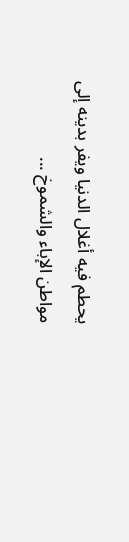يحطم فيه أغلال الدنيا ويفر بدينه إلى مواطن الإباء والشموخ ...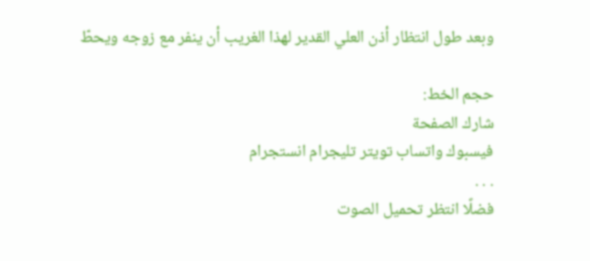وبعد طول انتظار أذن العلي القدير لهذا الغريب أن ينفر مع زوجه ويحطّ

حجم الخط:
شارك الصفحة
فيسبوك واتساب تويتر تليجرام انستجرام
. . .
فضلًا انتظر تحميل الصوت